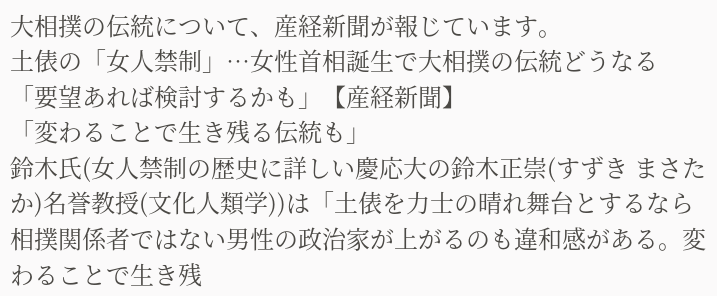大相撲の伝統について、産経新聞が報じています。
土俵の「女人禁制」…女性首相誕生で大相撲の伝統どうなる 「要望あれば検討するかも」【産経新聞】
「変わることで生き残る伝統も」
鈴木氏(女人禁制の歴史に詳しい慶応大の鈴木正崇(すずき まさたか)名誉教授(文化人類学))は「土俵を力士の晴れ舞台とするなら相撲関係者ではない男性の政治家が上がるのも違和感がある。変わることで生き残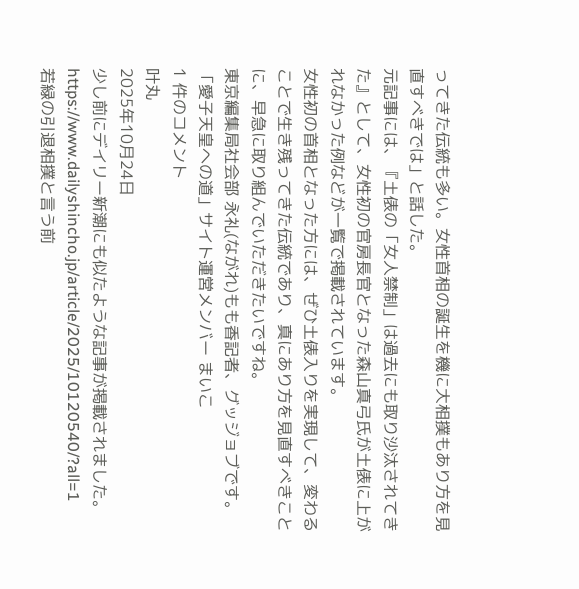ってきた伝統も多い。女性首相の誕生を機に大相撲もあり方を見直すべきでは」と話した。
元記事には、『土俵の「女人禁制」は過去にも取り沙汰されてきた』として、女性初の官房長官となった森山真弓氏が土俵に上がれなかった例などが一覧で掲載されています。
女性初の首相となった方には、ぜひ土俵入りを実現して、変わることで生き残ってきた伝統であり、真にあり方を見直すべきことに、早急に取り組んでいただきたいですね。
東京編集局社会部 永礼(ながれ)もも香記者、グッジョブです。
「愛子天皇への道」サイト運営メンバー まいこ
1 件のコメント
叶丸
2025年10月24日
少し前にデイリー新潮にも似たような記事が掲載されました。
https://www.dailyshincho.jp/article/2025/10120540/?all=1
若緑の引退相撲と言う前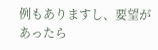例もありますし、要望があったら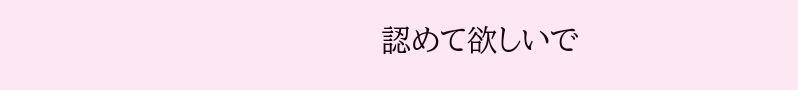認めて欲しいで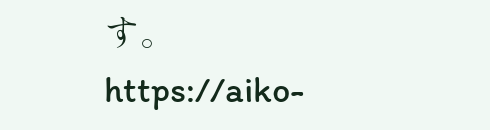す。
https://aiko-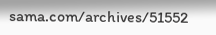sama.com/archives/51552